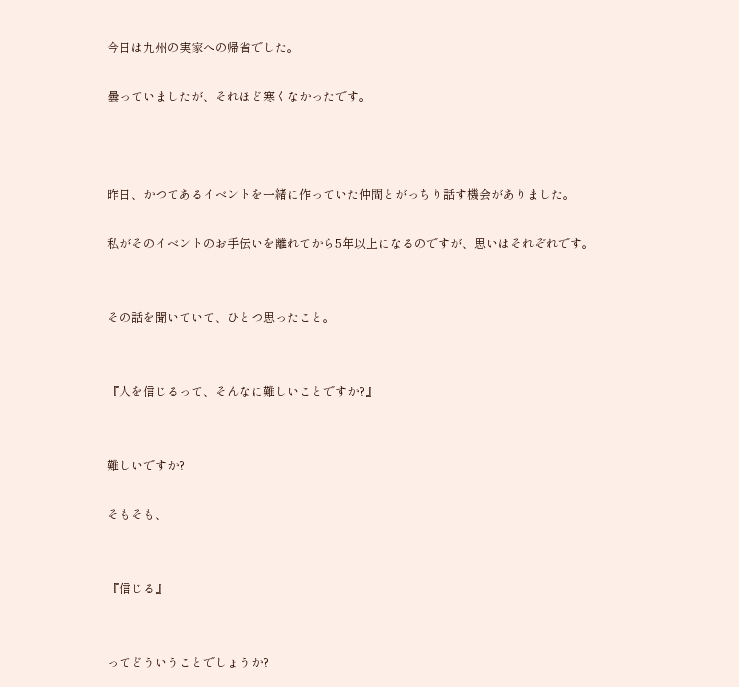今日は九州の実家への帰省でした。

曇っていましたが、それほど寒くなかったです。



昨日、かつてあるイベントを一緒に作っていた仲間とがっちり話す機会がありました。

私がそのイベントのお手伝いを離れてから5年以上になるのですが、思いはそれぞれです。


その話を聞いていて、ひとつ思ったこと。


『人を信じるって、そんなに難しいことですか?』


難しいですか?

そもそも、


『信じる』


ってどういうことでしょうか?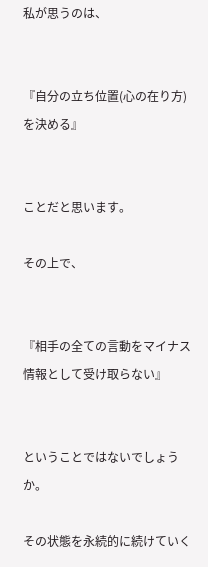私が思うのは、


『自分の立ち位置(心の在り方)を決める』


ことだと思います。

その上で、


『相手の全ての言動をマイナス情報として受け取らない』


ということではないでしょうか。

その状態を永続的に続けていく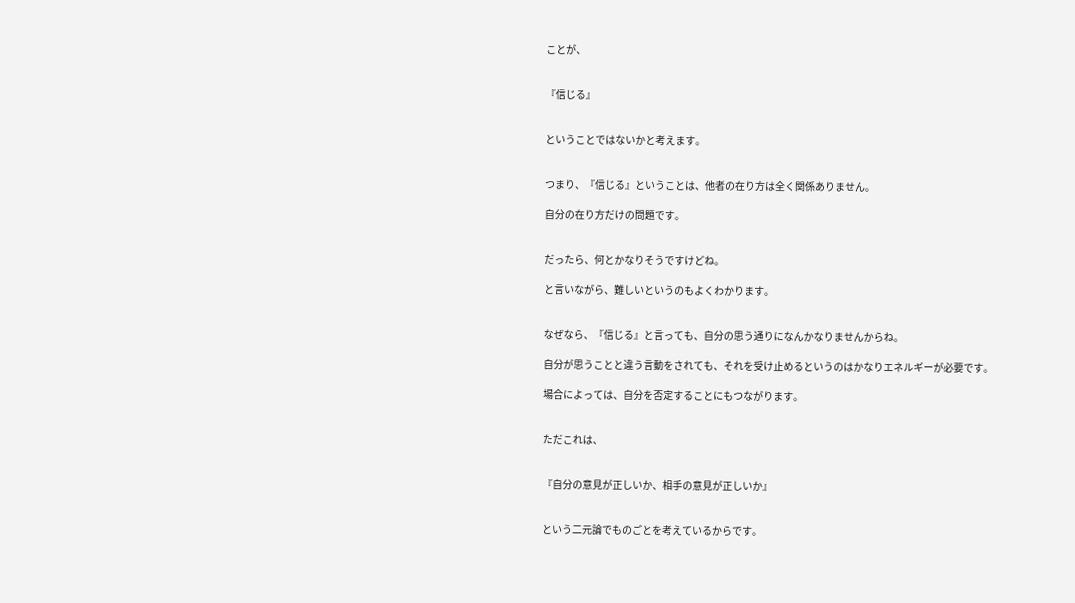ことが、


『信じる』


ということではないかと考えます。


つまり、『信じる』ということは、他者の在り方は全く関係ありません。

自分の在り方だけの問題です。


だったら、何とかなりそうですけどね。

と言いながら、難しいというのもよくわかります。


なぜなら、『信じる』と言っても、自分の思う通りになんかなりませんからね。

自分が思うことと違う言動をされても、それを受け止めるというのはかなりエネルギーが必要です。

場合によっては、自分を否定することにもつながります。


ただこれは、


『自分の意見が正しいか、相手の意見が正しいか』


という二元論でものごとを考えているからです。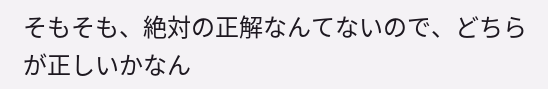そもそも、絶対の正解なんてないので、どちらが正しいかなん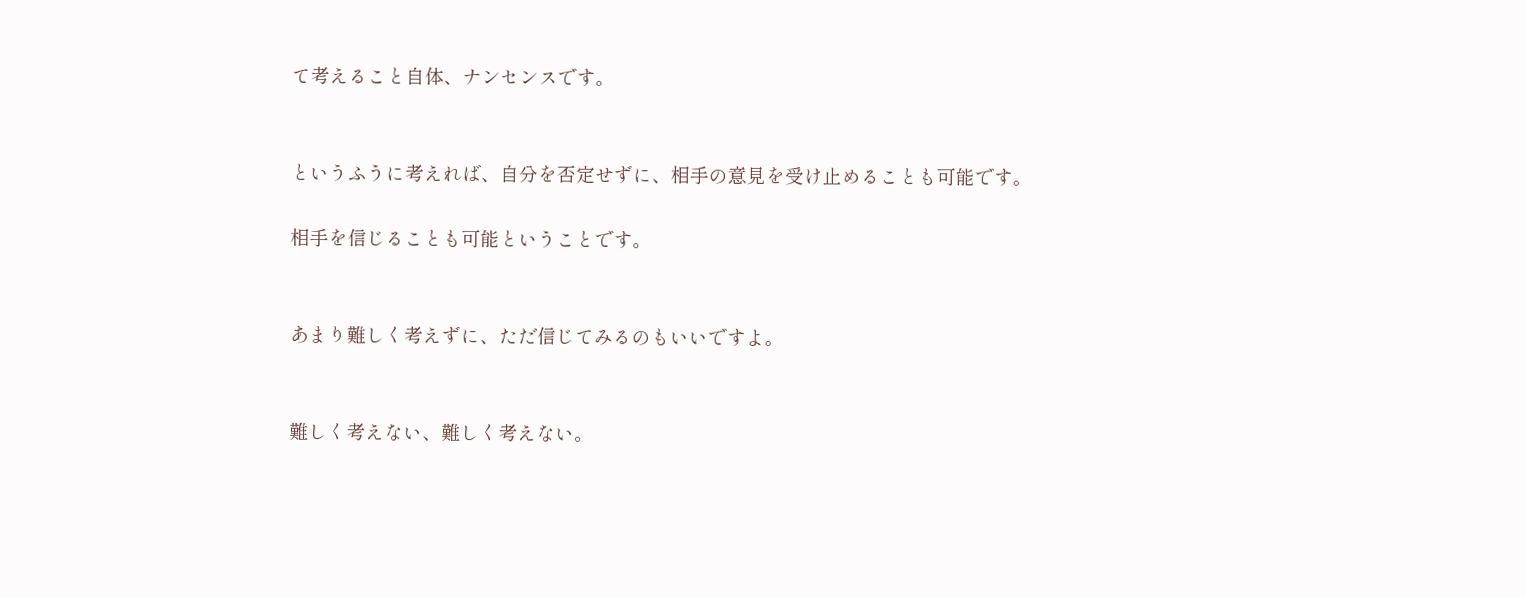て考えること自体、ナンセンスです。


というふうに考えれば、自分を否定せずに、相手の意見を受け止めることも可能です。

相手を信じることも可能ということです。


あまり難しく考えずに、ただ信じてみるのもいいですよ。


難しく考えない、難しく考えない。